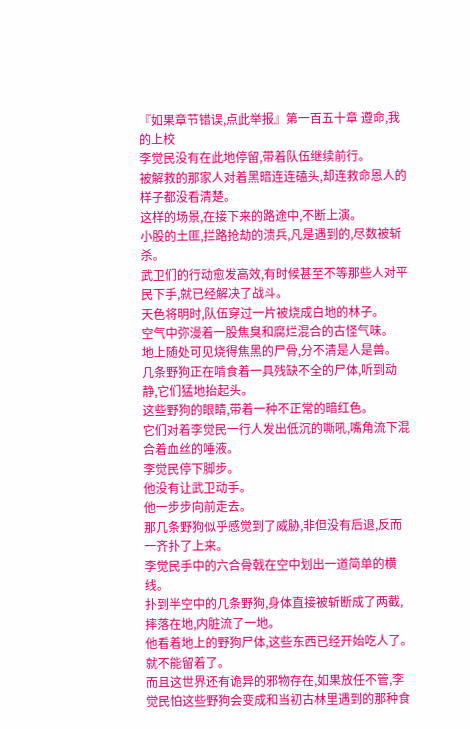『如果章节错误,点此举报』第一百五十章 遵命,我的上校
李觉民没有在此地停留,带着队伍继续前行。
被解救的那家人对着黑暗连连磕头,却连救命恩人的样子都没看清楚。
这样的场景,在接下来的路途中,不断上演。
小股的土匪,拦路抢劫的溃兵,凡是遇到的,尽数被斩杀。
武卫们的行动愈发高效,有时候甚至不等那些人对平民下手,就已经解决了战斗。
天色将明时,队伍穿过一片被烧成白地的林子。
空气中弥漫着一股焦臭和腐烂混合的古怪气味。
地上随处可见烧得焦黑的尸骨,分不清是人是兽。
几条野狗正在啃食着一具残缺不全的尸体,听到动静,它们猛地抬起头。
这些野狗的眼睛,带着一种不正常的暗红色。
它们对着李觉民一行人发出低沉的嘶吼,嘴角流下混合着血丝的唾液。
李觉民停下脚步。
他没有让武卫动手。
他一步步向前走去。
那几条野狗似乎感觉到了威胁,非但没有后退,反而一齐扑了上来。
李觉民手中的六合骨戟在空中划出一道简单的横线。
扑到半空中的几条野狗,身体直接被斩断成了两截,摔落在地,内脏流了一地。
他看着地上的野狗尸体,这些东西已经开始吃人了。
就不能留着了。
而且这世界还有诡异的邪物存在,如果放任不管,李觉民怕这些野狗会变成和当初古林里遇到的那种食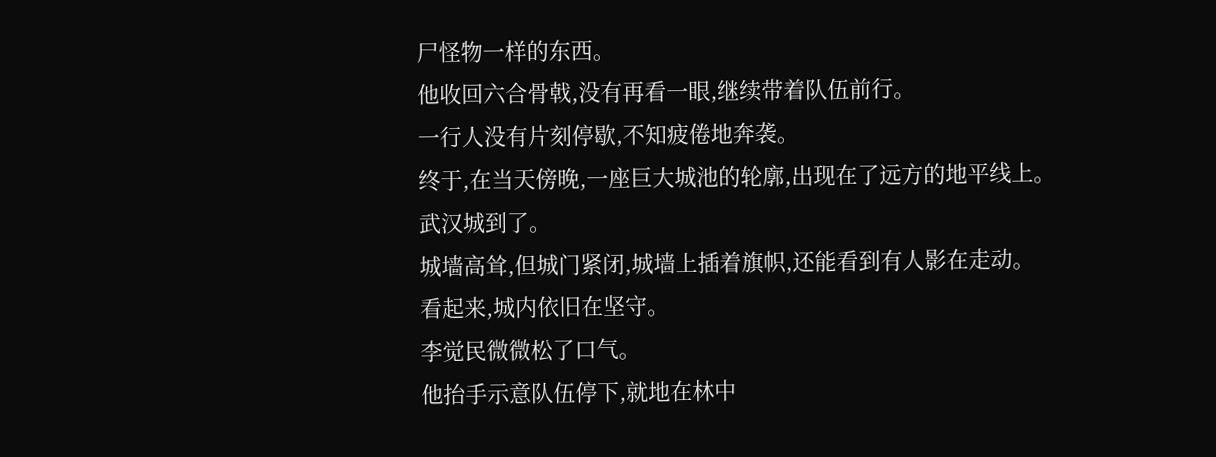尸怪物一样的东西。
他收回六合骨戟,没有再看一眼,继续带着队伍前行。
一行人没有片刻停歇,不知疲倦地奔袭。
终于,在当天傍晚,一座巨大城池的轮廓,出现在了远方的地平线上。
武汉城到了。
城墙高耸,但城门紧闭,城墙上插着旗帜,还能看到有人影在走动。
看起来,城内依旧在坚守。
李觉民微微松了口气。
他抬手示意队伍停下,就地在林中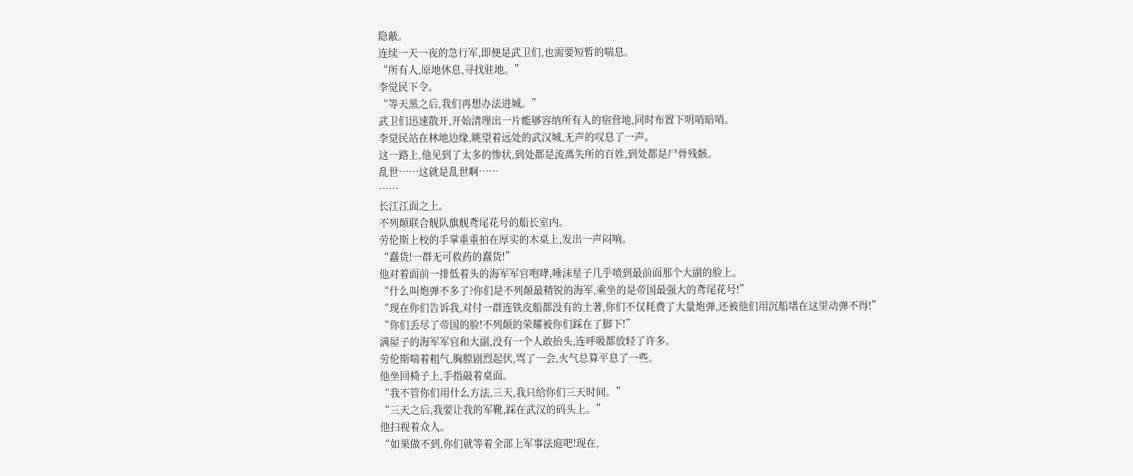隐蔽。
连续一天一夜的急行军,即便是武卫们,也需要短暂的喘息。
“所有人,原地休息,寻找驻地。”
李觉民下令。
“等天黑之后,我们再想办法进城。”
武卫们迅速散开,开始清理出一片能够容纳所有人的宿营地,同时布置下明哨暗哨。
李觉民站在林地边缘,眺望着远处的武汉城,无声的叹息了一声。
这一路上,他见到了太多的惨状,到处都是流离失所的百姓,到处都是尸骨残骸。
乱世……这就是乱世啊……
……
长江江面之上。
不列颠联合舰队旗舰鸢尾花号的船长室内。
劳伦斯上校的手掌重重拍在厚实的木桌上,发出一声闷响。
“蠢货!一群无可救药的蠢货!”
他对着面前一排低着头的海军军官咆哮,唾沫星子几乎喷到最前面那个大副的脸上。
“什么叫炮弹不多了?你们是不列颠最精锐的海军,乘坐的是帝国最强大的鸢尾花号!”
“现在你们告诉我,对付一群连铁皮船都没有的土著,你们不仅耗费了大量炮弹,还被他们用沉船堵在这里动弹不得!”
“你们丢尽了帝国的脸!不列颠的荣耀被你们踩在了脚下!”
满屋子的海军军官和大副,没有一个人敢抬头,连呼吸都放轻了许多。
劳伦斯喘着粗气,胸膛剧烈起伏,骂了一会,火气总算平息了一些。
他坐回椅子上,手指敲着桌面。
“我不管你们用什么方法,三天,我只给你们三天时间。”
“三天之后,我要让我的军靴,踩在武汉的码头上。”
他扫视着众人。
“如果做不到,你们就等着全部上军事法庭吧!现在,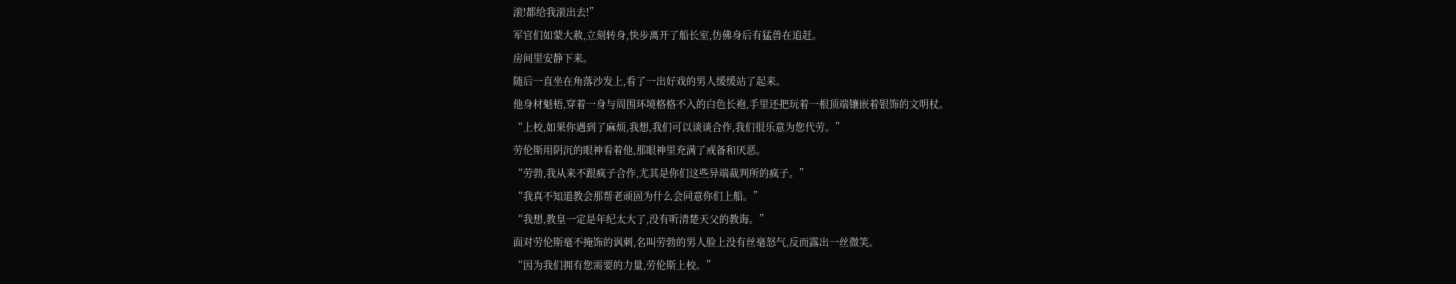滚!都给我滚出去!”
军官们如蒙大赦,立刻转身,快步离开了船长室,仿佛身后有猛兽在追赶。
房间里安静下来。
随后一直坐在角落沙发上,看了一出好戏的男人缓缓站了起来。
他身材魁梧,穿着一身与周围环境格格不入的白色长袍,手里还把玩着一根顶端镶嵌着银饰的文明杖。
“上校,如果你遇到了麻烦,我想,我们可以谈谈合作,我们很乐意为您代劳。”
劳伦斯用阴沉的眼神看着他,那眼神里充满了戒备和厌恶。
“劳勃,我从来不跟疯子合作,尤其是你们这些异端裁判所的疯子。”
“我真不知道教会那帮老顽固为什么会同意你们上船。”
“我想,教皇一定是年纪太大了,没有听清楚天父的教诲。”
面对劳伦斯毫不掩饰的讽刺,名叫劳勃的男人脸上没有丝毫怒气,反而露出一丝微笑。
“因为我们拥有您需要的力量,劳伦斯上校。”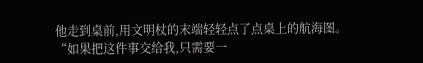他走到桌前,用文明杖的末端轻轻点了点桌上的航海图。
“如果把这件事交给我,只需要一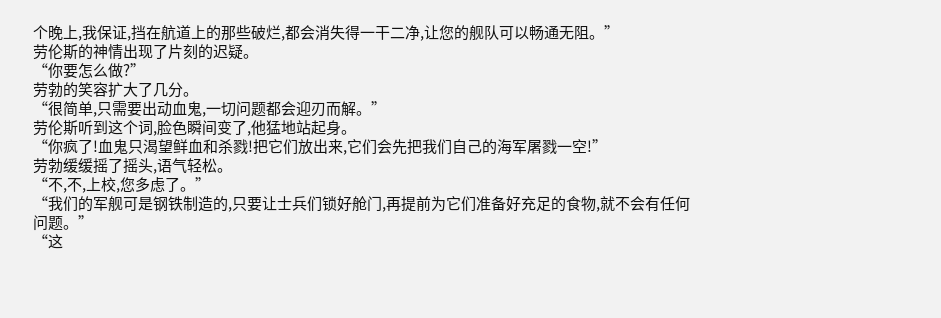个晚上,我保证,挡在航道上的那些破烂,都会消失得一干二净,让您的舰队可以畅通无阻。”
劳伦斯的神情出现了片刻的迟疑。
“你要怎么做?”
劳勃的笑容扩大了几分。
“很简单,只需要出动血鬼,一切问题都会迎刃而解。”
劳伦斯听到这个词,脸色瞬间变了,他猛地站起身。
“你疯了!血鬼只渴望鲜血和杀戮!把它们放出来,它们会先把我们自己的海军屠戮一空!”
劳勃缓缓摇了摇头,语气轻松。
“不,不,上校,您多虑了。”
“我们的军舰可是钢铁制造的,只要让士兵们锁好舱门,再提前为它们准备好充足的食物,就不会有任何问题。”
“这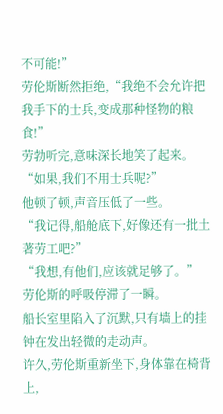不可能!”
劳伦斯断然拒绝,“我绝不会允许把我手下的士兵,变成那种怪物的粮食!”
劳勃听完,意味深长地笑了起来。
“如果,我们不用士兵呢?”
他顿了顿,声音压低了一些。
“我记得,船舱底下,好像还有一批土著劳工吧?”
“我想,有他们,应该就足够了。”
劳伦斯的呼吸停滞了一瞬。
船长室里陷入了沉默,只有墙上的挂钟在发出轻微的走动声。
许久,劳伦斯重新坐下,身体靠在椅背上,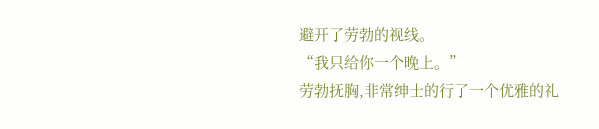避开了劳勃的视线。
“我只给你一个晚上。”
劳勃抚胸,非常绅士的行了一个优雅的礼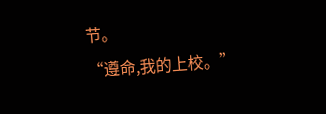节。
“遵命,我的上校。”